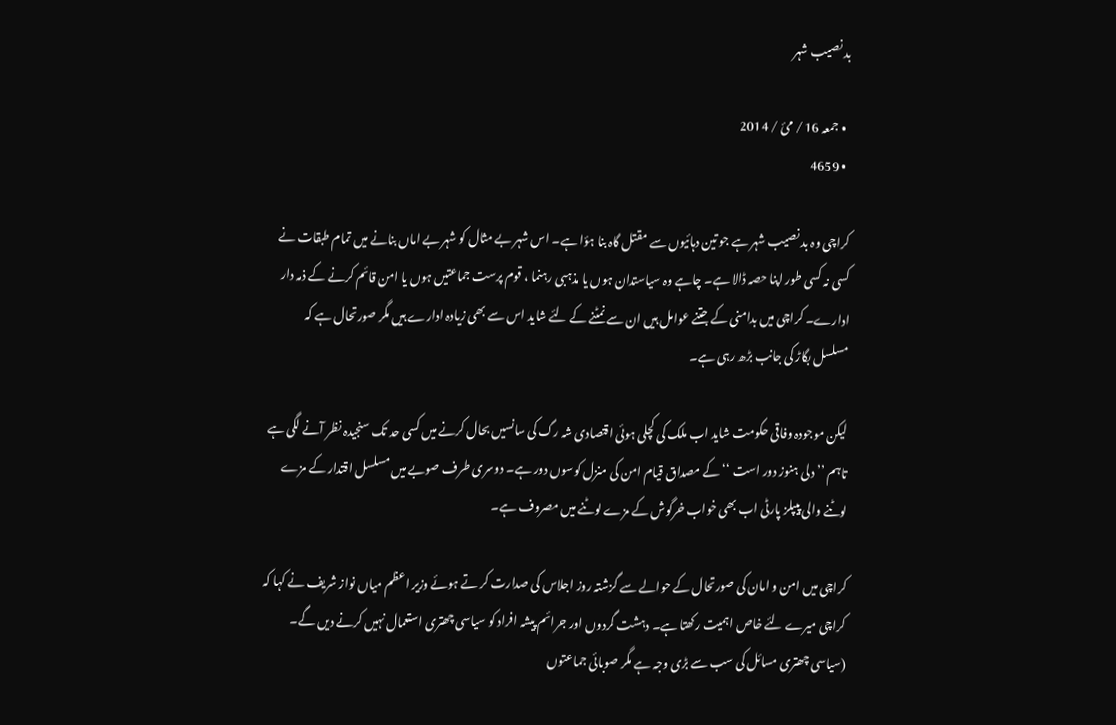بد نصیب شہر

  • جمعہ 16 / مئ / 2014
  • 4659

کراچی وہ بد نصیب شہر ہے جو تین دہائیوں سے مقتل گاہ بنا ہؤا ہے۔ اس شہر بے مثال کو شہر بے اماں بنانے میں تمام طبقات نے کسی نہ کسی طور اپنا حصہ ڈالا ہے۔ چاہے وہ سیاستدان ہوں یا مذہبی رہنما ، قوم پرست جماعتیں ہوں یا امن قائم کرنے کے ذمہ دار ادارے۔ کراچی میں بدامنی کے جتنے عوامل ہیں ان سے نمٹنے کے لئے شاید اس سے بھی زیادہ ادارے ہیں مگر صورتحال ہے کہ مسلسل بگاڑ کی جانب بڑھ رہی ہے۔

لیکن موجودہ وفاقی حکومت شاید اب ملک کی کچلی ہوئی اقتصادی شہ رگ کی سانسیں بحال کرنے میں کسی حد تک سنجیدہ نظر آنے لگی ہے تاہم ’’ دلی ہنوز دور است ‘‘ کے مصداق قیام امن کی منزل کوسوں دور ہے۔ دوسری طرف صوبے میں مسلسل اقتدار کے مزے لوٹنے والی پیپلز پارٹی اب بھی خواب خرگوش کے مزے لوٹنے میں مصروف ہے۔

کراچی میں امن و امان کی صورتحال کے حوالے سے گزشتہ روز اجلاس کی صدارت کر تے ہوئے وزیر اعظم میاں نواز شریف نے کہا کہ کراچی میرے لئے خاص اہمیت رکھتا ہے۔ دہشت گردوں اور جرائم پیشہ افراد کو سیاسی چھتری استعمال نہیں کرنے دیں گے۔ (سیاسی چھتری مسائل کی سب سے بڑی وجہ ہے مگر صوبائی جماعتوں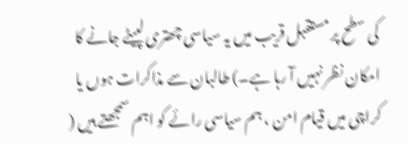کی سطح پر مستقبل قریب میں یہ سیاسی چھتری لپیٹے جانے کا امکان نظر نہیں آ رہا ہے۔) طالبان سے مذاکرات ہوں یا کراچی میں قیام امن ، ہم سیاسی رائے کو اہم سمجھتے ہیں (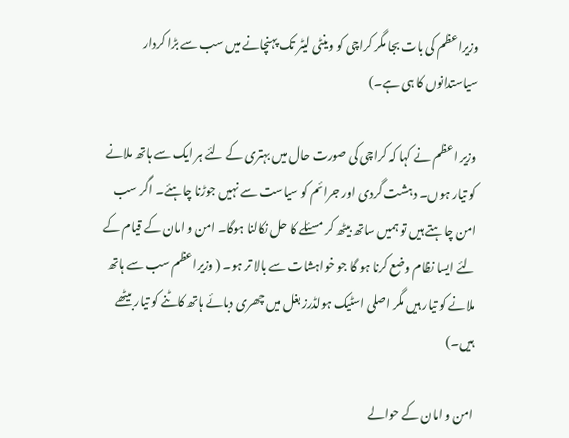وزیراعظم کی بات بجا مگر کراچی کو وینٹی لیٹر تک پہنچانے میں سب سے بڑا کردار سیاستدانوں کا ہی ہے۔)

وزیر اعظم نے کہا کہ کراچی کی صورت حال میں بہتری کے لئے ہر ایک سے ہاتھ ملانے کو تیار ہوں۔ دہشت گردی اور جرائم کو سیاست سے نہیں جوڑنا چاہئے۔ اگر سب امن چاہتے ہیں تو ہمیں ساتھ بیٹھ کر مسئلے کا حل نکالنا ہوگا۔ امن و امان کے قیام کے لئے ایسا نظام وضع کرنا ہو گا جو خواہشات سے بالا تر ہو۔ ( وزیراعظم سب سے ہاتھ ملانے کو تیار ہیں مگر اصلی اسٹیک ہولڈرز بغل میں چھری دبائے ہاتھ کاٹنے کو تیار بیٹھے ہیں۔)

امن و امان کے حوالے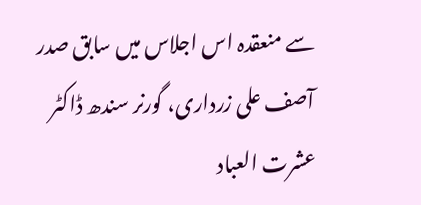سے منعقدہ اس اجلاس میں سابق صدر آصف علی زرداری، گورنر سندھ ڈاکٹر عشرت العباد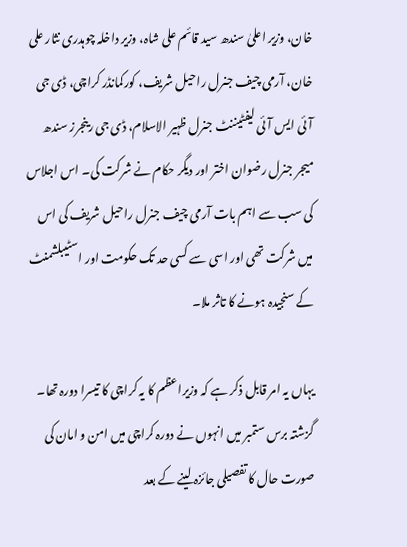خان، وزیر اعلیٰ سندھ سید قائم علی شاہ، وزیر داخلہ چوہدری نثار علی خان، آرمی چیف جنرل راحیل شریف، کورکمانڈر کراچی، ڈی جی آئی ایس آئی لیفٹیننٹ جنرل ظہیر الاسلام، ڈی جی رینجرز سندھ میجر جنرل رضوان اختر اور دیگر حکام نے شرکت کی۔ اس اجلاس کی سب سے اہم بات آرمی چیف جنرل راحیل شریف کی اس میں شرکت تھی اور اسی سے کسی حد تک حکومت اور اسٹیبلشمنٹ کے سنجیدہ ہونے کا تاثر ملا۔

یہاں یہ امر قابل ذکر ہے کہ وزیراعظم کا یہ کراچی کا تیسرا دورہ تھا۔ گزشتہ برس ستمبر میں انہوں نے دورہ کراچی میں امن و امان کی صورت حال کا تفصیلی جائزہ لینے کے بعد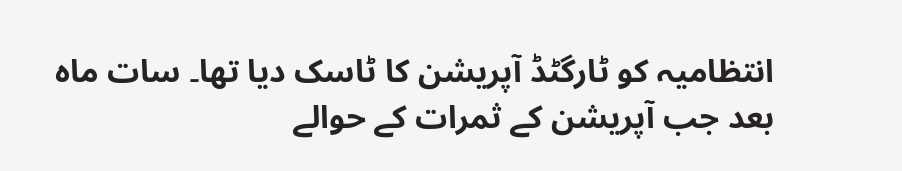انتظامیہ کو ٹارگٹڈ آپریشن کا ٹاسک دیا تھا۔ سات ماہ بعد جب آپریشن کے ثمرات کے حوالے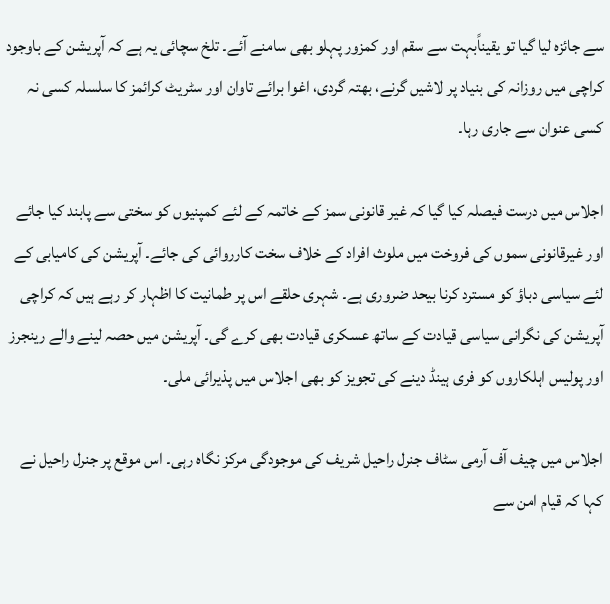سے جائزہ لیا گیا تو یقیناًبہت سے سقم اور کمزور پہلو بھی سامنے آئے۔ تلخ سچائی یہ ہے کہ آپریشن کے باوجود کراچی میں روزانہ کی بنیاد پر لاشیں گرنے، بھتہ گردی، اغوا برائے تاوان اور سٹریٹ کرائمز کا سلسلہ کسی نہ کسی عنوان سے جاری رہا۔

اجلاس میں درست فیصلہ کیا گیا کہ غیر قانونی سمز کے خاتمہ کے لئے کمپنیوں کو سختی سے پابند کیا جائے اور غیرقانونی سموں کی فروخت میں ملوث افراد کے خلاف سخت کارروائی کی جائے۔ آپریشن کی کامیابی کے لئے سیاسی دباؤ کو مسترد کرنا بیحد ضروری ہے۔ شہری حلقے اس پر طمانیت کا اظہار کر رہے ہیں کہ کراچی آپریشن کی نگرانی سیاسی قیادت کے ساتھ عسکری قیادت بھی کرے گی۔ آپریشن میں حصہ لینے والے رینجرز اور پولیس اہلکاروں کو فری ہینڈ دینے کی تجویز کو بھی اجلاس میں پذیرائی ملی۔

اجلاس میں چیف آف آرمی سٹاف جنرل راحیل شریف کی موجودگی مرکز نگاہ رہی۔ اس موقع پر جنرل راحیل نے کہا کہ قیام امن سے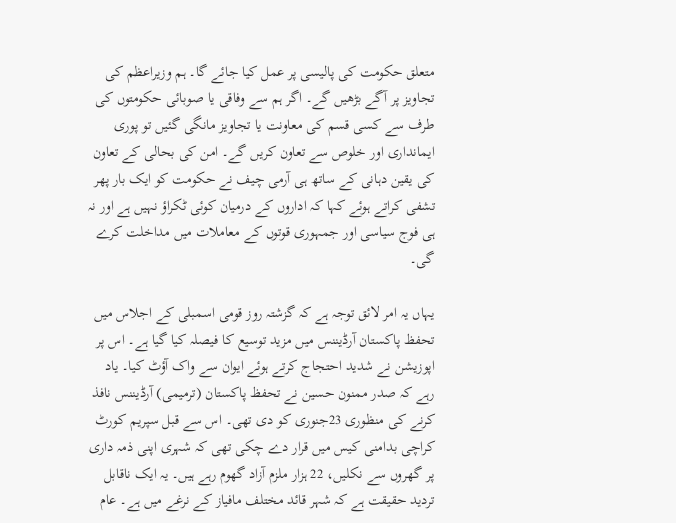متعلق حکومت کی پالیسی پر عمل کیا جائے گا۔ ہم وزیراعظم کی تجاویز پر آگے بڑھیں گے۔ اگر ہم سے وفاقی یا صوبائی حکومتوں کی طرف سے کسی قسم کی معاونت یا تجاویز مانگی گئیں تو پوری ایمانداری اور خلوص سے تعاون کریں گے۔ امن کی بحالی کے تعاون کی یقین دہانی کے ساتھ ہی آرمی چیف نے حکومت کو ایک بار پھر تشفی کراتے ہوئے کہا کہ اداروں کے درمیان کوئی ٹکراؤ نہیں ہے اور نہ ہی فوج سیاسی اور جمہوری قوتوں کے معاملات میں مداخلت کرے گی۔

یہاں یہ امر لائق توجہ ہے کہ گزشتہ روز قومی اسمبلی کے اجلاس میں تحفظ پاکستان آرڈیننس میں مزید توسیع کا فیصلہ کیا گیا ہے۔ اس پر اپوزیشن نے شدید احتجاج کرتے ہوئے ایوان سے واک آؤٹ کیا۔ یاد رہے کہ صدر ممنون حسین نے تحفظ پاکستان (ترمیمی) آرڈیننس نافذ کرنے کی منظوری 23جنوری کو دی تھی۔ اس سے قبل سپریم کورٹ کراچی بدامنی کیس میں قرار دے چکی تھی کہ شہری اپنی ذمہ داری پر گھروں سے نکلیں، 22 ہزار ملزم آزاد گھوم رہے ہیں۔ یہ ایک ناقابل تردید حقیقت ہے کہ شہر قائد مختلف مافیاز کے نرغے میں ہے۔ عام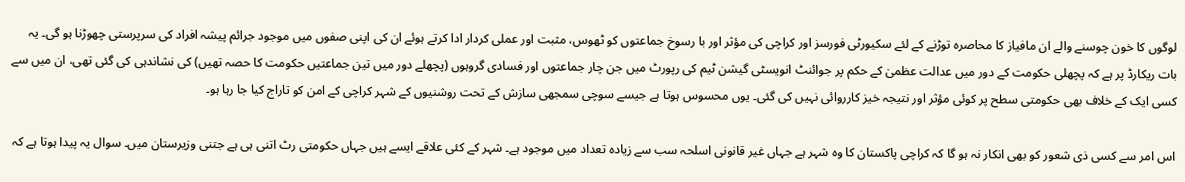لوگوں کا خون چوسنے والے ان مافیاز کا محاصرہ توڑنے کے لئے سکیورٹی فورسز اور کراچی کی مؤثر اور با رسوخ جماعتوں کو ٹھوس، مثبت اور عملی کردار ادا کرتے ہوئے ان کی اپنی صفوں میں موجود جرائم پیشہ افراد کی سرپرستی چھوڑنا ہو گی۔ یہ بات ریکارڈ پر ہے کہ پچھلی حکومت کے دور میں عدالت عظمیٰ کے حکم پر جوائنٹ انویسٹی گیشن ٹیم کی رپورٹ میں جن چار جماعتوں اور فسادی گروہوں (پچھلے دور میں تین جماعتیں حکومت کا حصہ تھیں) کی نشاندہی کی گئی تھی، ان میں سے کسی ایک کے خلاف بھی حکومتی سطح پر کوئی مؤثر اور نتیجہ خیز کارروائی نہیں کی گئی۔ یوں محسوس ہوتا ہے جیسے سوچی سمجھی سازش کے تحت روشنیوں کے شہر کراچی کے امن کو تاراج کیا جا رہا ہو۔

اس امر سے کسی ذی شعور کو بھی انکار نہ ہو گا کہ کراچی پاکستان کا وہ شہر ہے جہاں غیر قانونی اسلحہ سب سے زیادہ تعداد میں موجود ہے۔ شہر کے کئی علاقے ایسے ہیں جہاں حکومتی رٹ اتنی ہی ہے جتنی وزیرستان میں۔ سوال یہ پیدا ہوتا ہے کہ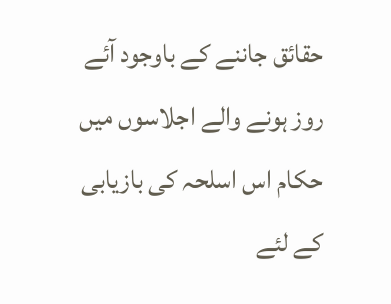حقائق جاننے کے باوجود آئے روز ہونے والے اجلاسوں میں حکام اس اسلحہ کی بازیابی کے لئے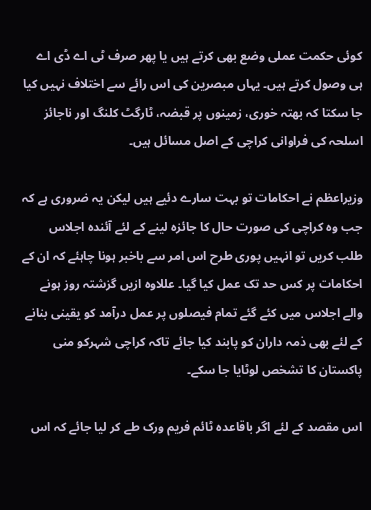کوئی حکمت عملی وضع بھی کرتے ہیں یا پھر صرف ٹی اے ڈی اے ہی وصول کرتے ہیں۔ یہاں مبصرین کی اس رائے سے اختلاف نہیں کیا جا سکتا کہ بھتہ خوری، زمینوں پر قبضہ، ٹارگٹ کلنگ اور ناجائز اسلحہ کی فراوانی کراچی کے اصل مسائل ہیں۔

وزیراعظم نے احکامات تو بہت سارے دئیے ہیں لیکن یہ ضروری ہے کہ جب وہ کراچی کی صورت حال کا جائزہ لینے کے لئے آئندہ اجلاس طلب کریں تو انہیں پوری طرح اس امر سے باخبر ہونا چاہئے کہ ان کے احکامات پر کس حد تک عمل کیا گیا۔ عللاوہ ازیں گزشتہ روز ہونے والے اجلاس میں کئے گئے تمام فیصلوں پر عمل درآمد کو یقینی بنانے کے لئے بھی ذمہ داران کو پابند کیا جائے تاکہ کراچی شہرکو منی پاکستان کا تشخص لوٹایا جا سکے۔

اس مقصد کے لئے اگر باقاعدہ ٹائم فریم ورک طے کر لیا جائے کہ اس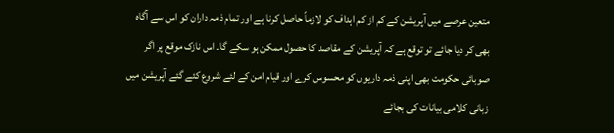متعین عرصے میں آپریشن کے کم از کم اہداف کو لازماً حاصل کرنا ہے اور تمام ذمہ داران کو اس سے آگاہ بھی کر دیا جائے تو توقع ہے کہ آپریشن کے مقاصد کا حصول ممکن ہو سکے گا۔ اس نازک موقع پر اگر صوبائی حکومت بھی اپنی ذمہ داریوں کو محسوس کرے اور قیام امن کے لئے شروع کئے گئے آپریشن میں زبانی کلامی بیانات کی بجائے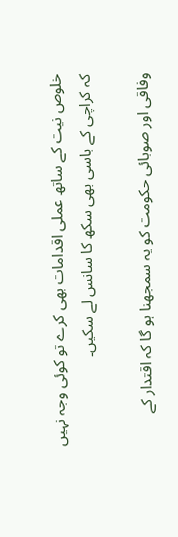خلوص نیت کے ساتھ عملی اقدامات بھی کرے تو کوئی وجہ نہیں کہ کراچی کے باسی بھی سکھ کا سانس لے سکیں۔

وفاقی اور صوبائی حکومت کو یہ سمجھنا ہو گا کہ اقتدار کے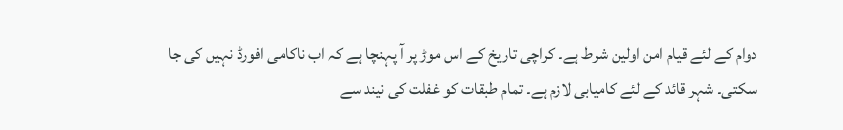دوام کے لئے قیام امن اولین شرط ہے۔ کراچی تاریخ کے اس موڑ پر آ پہنچا ہے کہ اب ناکامی افورڈ نہیں کی جا سکتی۔ شہر قائد کے لئے کامیابی لازم ہے۔ تمام طبقات کو غفلت کی نیند سے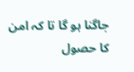جاگنا ہو گا تا کہ امن کا حصول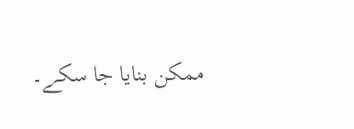ممکن بنایا جا سکے۔